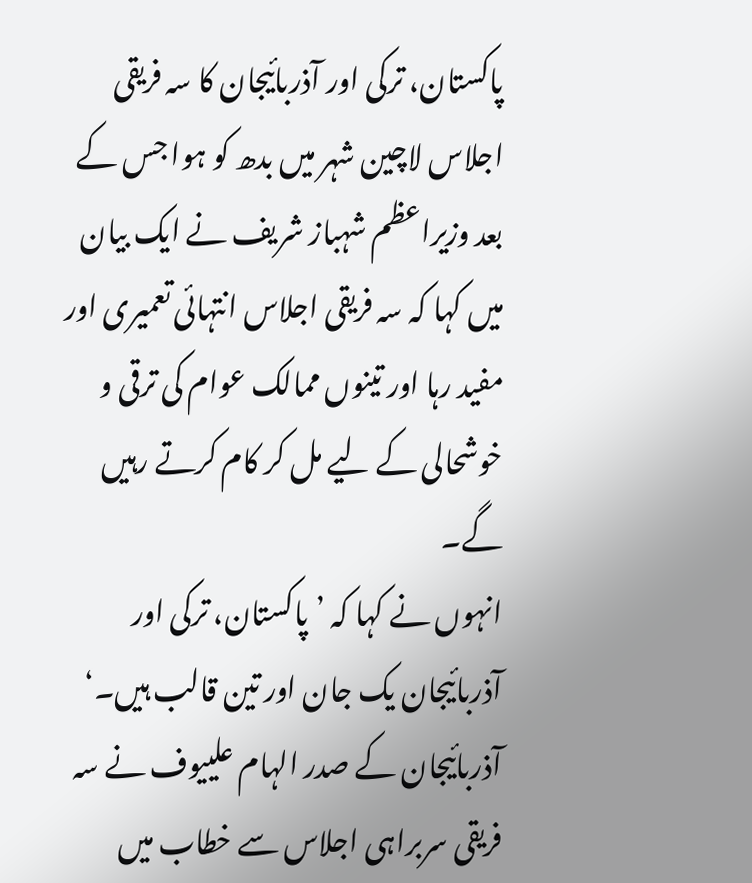پاکستان، ترکی اور آذربائیجان کا سہ فریقی اجلاس لاچین شہر میں بدھ کو ہوا جس کے بعد وزیراعظم شہباز شریف نے ایک بیان میں کہا کہ سہ فریقی اجلاس انتہائی تعمیری اور مفید رہا اور تینوں ممالک عوام کی ترقی و خوشحالی کے لیے مل کر کام کرتے رہیں گے۔
انہوں نے کہا کہ ’پاکستان، ترکی اور آذربائیجان یک جان اور تین قالب ہیں۔‘
آذربائیجان کے صدر الہام علییوف نے سہ فریقی سربراہی اجلاس سے خطاب میں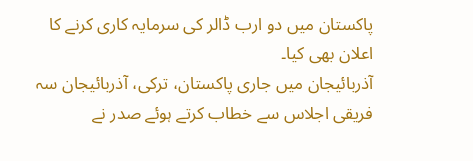پاکستان میں دو ارب ڈالر کی سرمایہ کاری کرنے کا اعلان بھی کیا۔
آذربائیجان میں جاری پاکستان، ترکی، آذربائیجان سہ فریقی اجلاس سے خطاب کرتے ہوئے صدر نے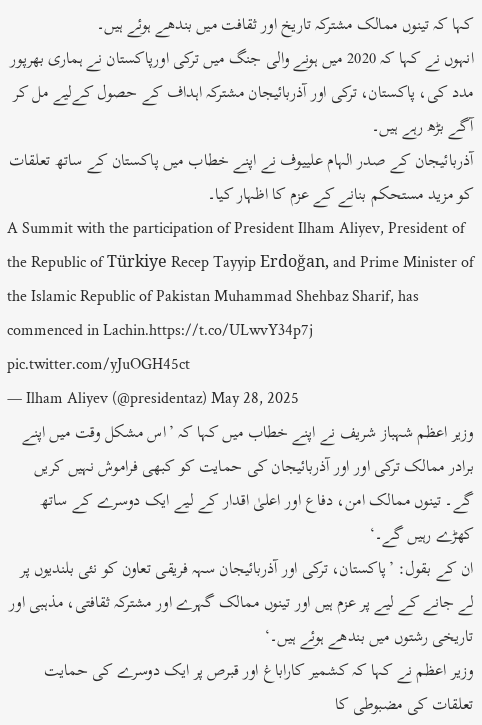کہا کہ تینوں ممالک مشترکہ تاریخ اور ثقافت میں بندھے ہوئے ہیں۔
انہوں نے کہا کہ 2020 میں ہونے والی جنگ میں ترکی اورپاکستان نے ہماری بھرپور مدد کی، پاکستان، ترکی اور آذربائیجان مشترکہ اہداف کے حصول کےلیے مل کر آگے بڑھ رہے ہیں۔
آذربائیجان کے صدر الہام علییوف نے اپنے خطاب میں پاکستان کے ساتھ تعلقات کو مزید مستحکم بنانے کے عزم کا اظہار کیا۔
A Summit with the participation of President Ilham Aliyev, President of the Republic of Türkiye Recep Tayyip Erdoğan, and Prime Minister of the Islamic Republic of Pakistan Muhammad Shehbaz Sharif, has commenced in Lachin.https://t.co/ULwvY34p7j pic.twitter.com/yJuOGH45ct
— Ilham Aliyev (@presidentaz) May 28, 2025
وزیر اعظم شہباز شریف نے اپنے خطاب میں کہا کہ ’اس مشکل وقت میں اپنے برادر ممالک ترکی اور اور آذربائیجان کی حمایت کو کبھی فراموش نہیں کریں گے۔ تینوں ممالک امن، دفاع اور اعلیٰ اقدار کے لیے ایک دوسرے کے ساتھ کھڑے رہیں گے۔‘
ان کے بقول: ’پاکستان، ترکی اور آذربائیجان سہہ فریقی تعاون کو نئی بلندیوں پر لے جانے کے لیے پر عزم ہیں اور تینوں ممالک گہرے اور مشترکہ ثقافتی، مذہبی اور تاریخی رشتوں میں بندھے ہوئے ہیں۔‘
وزیر اعظم نے کہا کہ کشمیر کاراباغ اور قبرص پر ایک دوسرے کی حمایت تعلقات کی مضبوطی کا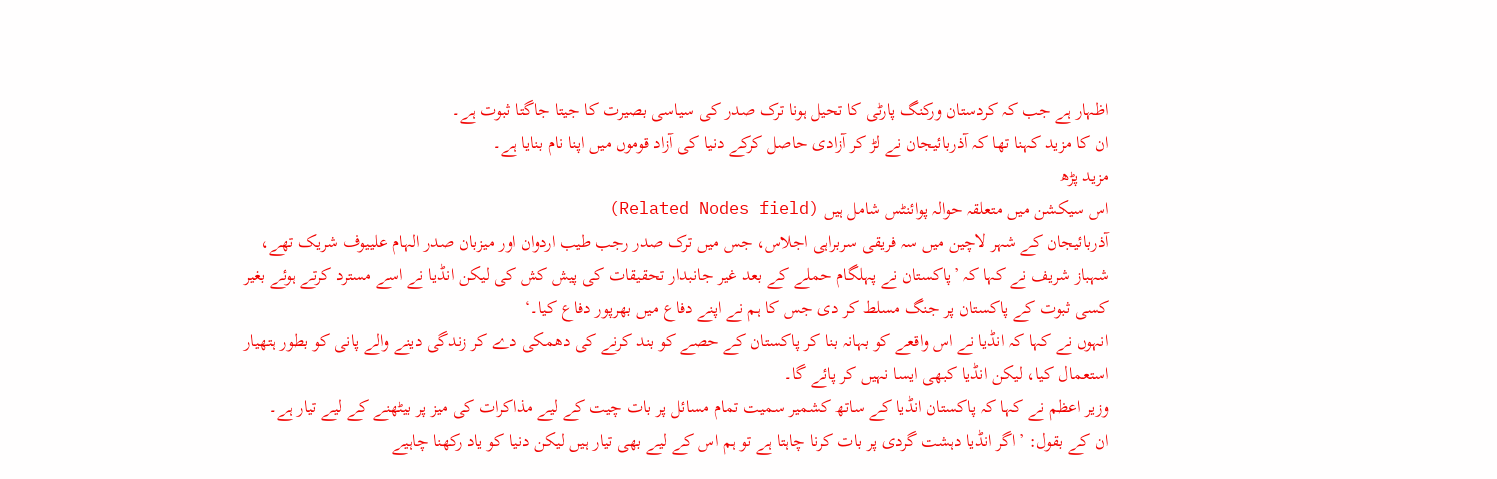اظہار ہے جب کہ کردستان ورکنگ پارٹی کا تحیل ہونا ترک صدر کی سیاسی بصیرت کا جیتا جاگتا ثبوت ہے۔
ان کا مزید کہنا تھا کہ آذربائیجان نے لڑ کر آزادی حاصل کرکے دنیا کی آزاد قوموں میں اپنا نام بنایا ہے۔
مزید پڑھ
اس سیکشن میں متعلقہ حوالہ پوائنٹس شامل ہیں (Related Nodes field)
آذربائیجان کے شہر لاچین میں سہ فریقی سربراہی اجلاس، جس میں ترک صدر رجب طیب اردوان اور میزبان صدر الہام علییوف شریک تھے، شہباز شریف نے کہا کہ ’پاکستان نے پہلگام حملے کے بعد غیر جانبدار تحقیقات کی پیش کش کی لیکن انڈیا نے اسے مسترد کرتے ہوئے بغیر کسی ثبوت کے پاکستان پر جنگ مسلط کر دی جس کا ہم نے اپنے دفاع میں بھرپور دفاع کیا۔‘
انہوں نے کہا کہ انڈیا نے اس واقعے کو بہانہ بنا کر پاکستان کے حصے کو بند کرنے کی دھمکی دے کر زندگی دینے والے پانی کو بطور ہتھیار استعمال کیا، لیکن انڈیا کبھی ایسا نہیں کر پائے گا۔
وزیر اعظم نے کہا کہ پاکستان انڈیا کے ساتھ کشمیر سمیت تمام مسائل پر بات چیت کے لیے مذاکرات کی میز پر بیٹھنے کے لیے تیار ہے۔
ان کے بقول: ’اگر انڈیا دہشت گردی پر بات کرنا چاہتا ہے تو ہم اس کے لیے بھی تیار ہیں لیکن دنیا کو یاد رکھنا چاہیے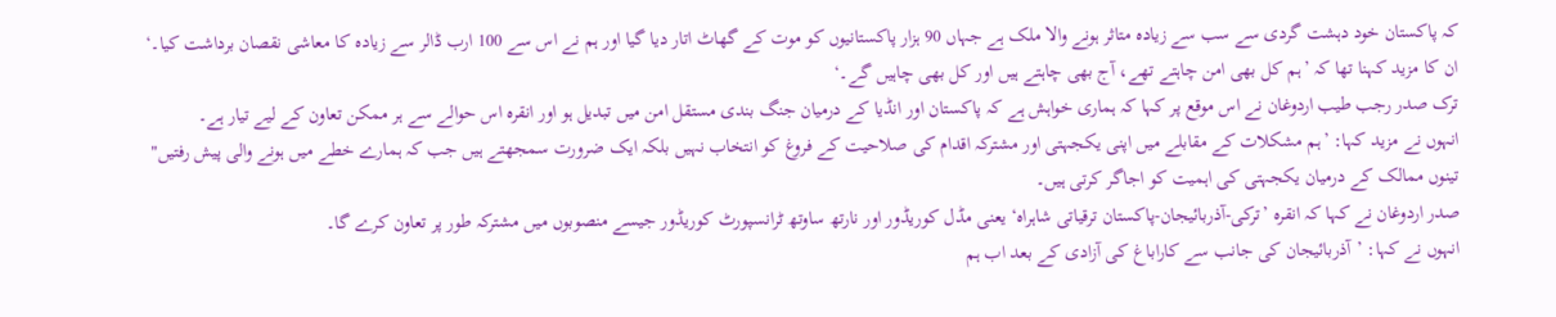کہ پاکستان خود دہشت گردی سے سب سے زیادہ متاثر ہونے والا ملک ہے جہاں 90 ہزار پاکستانیوں کو موت کے گھاٹ اتار دیا گیا اور ہم نے اس سے 100 ارب ڈالر سے زیادہ کا معاشی نقصان برداشت کیا۔‘
ان کا مزید کہنا تھا کہ ’ہم کل بھی امن چاہتے تھے، آج بھی چاہتے ہیں اور کل بھی چاہیں گے۔‘
ترک صدر رجب طیب اردوغان نے اس موقع پر کہا کہ ہماری خواہش ہے کہ پاکستان اور انڈیا کے درمیان جنگ بندی مستقل امن میں تبدیل ہو اور انقرہ اس حوالے سے ہر ممکن تعاون کے لیے تیار ہے۔
انہوں نے مزید کہا: ’ہم مشکلات کے مقابلے میں اپنی یکجہتی اور مشترکہ اقدام کی صلاحیت کے فروغ کو انتخاب نہیں بلکہ ایک ضرورت سمجھتے ہیں جب کہ ہمارے خطے میں ہونے والی پیش رفتیں" تینوں ممالک کے درمیان یکجہتی کی اہمیت کو اجاگر کرتی ہیں۔
صدر اردوغان نے کہا کہ انقرہ ’ترکی-آذربائیجان-پاکستان ترقیاتی شاہراہ‘ یعنی مڈل کوریڈور اور نارتھ ساوتھ ٹرانسپورٹ کوریڈور جیسے منصوبوں میں مشترکہ طور پر تعاون کرے گا۔
انہوں نے کہا: ’آذربائیجان کی جانب سے کاراباغ کی آزادی کے بعد اب ہم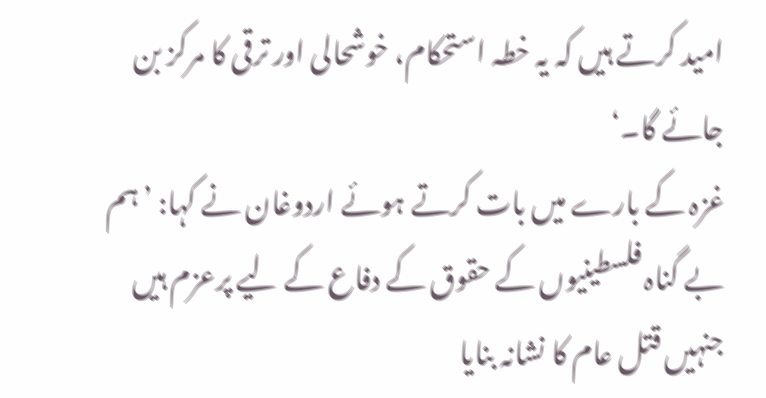امید کرتے ہیں کہ یہ خطہ استحکام، خوشحالی اور ترقی کا مرکز بن جائے گا۔‘
غزہ کے بارے میں بات کرتے ہوئے اردوغان نے کہا: ’ہم بے گناہ فلسطینیوں کے حقوق کے دفاع کے لیے پرعزم ہیں جنہیں قتل عام کا نشانہ بنایا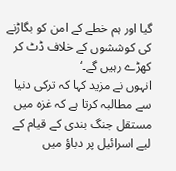گیا اور ہم خطے کے امن کو بگاڑنے کی کوششوں کے خلاف ڈٹ کر کھڑے رہیں گے۔‘
انہوں نے مزید کہا کہ ترکی دنیا سے مطالبہ کرتا ہے کہ غزہ میں مستقل جنگ بندی کے قیام کے لیے اسرائیل پر دباؤ میں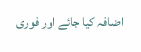اضافہ کیا جائے اور فوری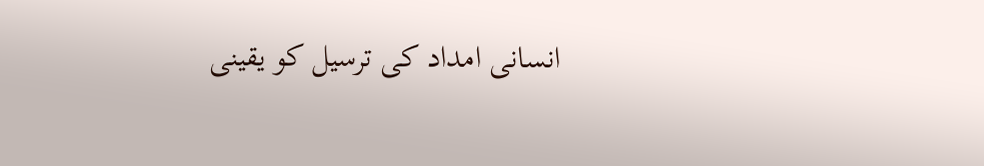انسانی امداد کی ترسیل کو یقینی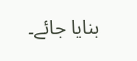بنایا جائے۔